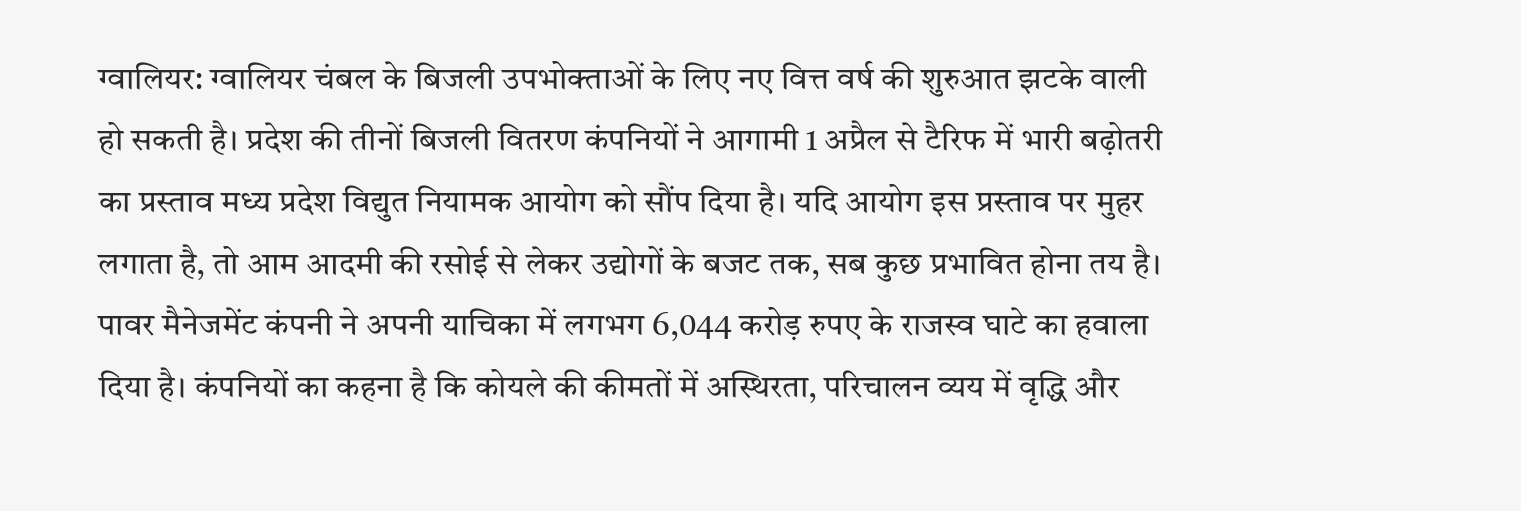ग्वालियर: ग्वालियर चंबल के बिजली उपभोक्ताओं के लिए नए वित्त वर्ष की शुरुआत झटके वाली हो सकती है। प्रदेश की तीनों बिजली वितरण कंपनियों ने आगामी 1 अप्रैल से टैरिफ में भारी बढ़ोतरी का प्रस्ताव मध्य प्रदेश विद्युत नियामक आयोग को सौंप दिया है। यदि आयोग इस प्रस्ताव पर मुहर लगाता है, तो आम आदमी की रसोई से लेकर उद्योगों के बजट तक, सब कुछ प्रभावित होना तय है।
पावर मैनेजमेंट कंपनी ने अपनी याचिका में लगभग 6,044 करोड़ रुपए के राजस्व घाटे का हवाला दिया है। कंपनियों का कहना है कि कोयले की कीमतों में अस्थिरता, परिचालन व्यय में वृद्धि और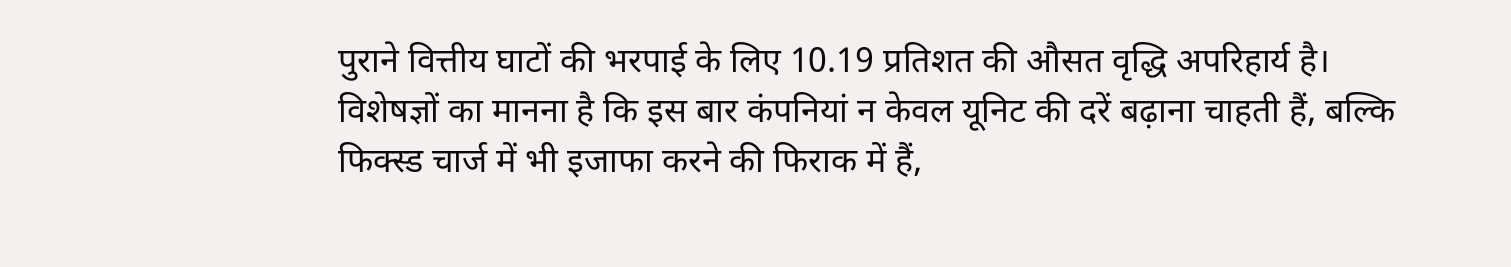पुराने वित्तीय घाटों की भरपाई के लिए 10.19 प्रतिशत की औसत वृद्धि अपरिहार्य है।
विशेषज्ञों का मानना है कि इस बार कंपनियां न केवल यूनिट की दरें बढ़ाना चाहती हैं, बल्कि फिक्स्ड चार्ज में भी इजाफा करने की फिराक में हैं,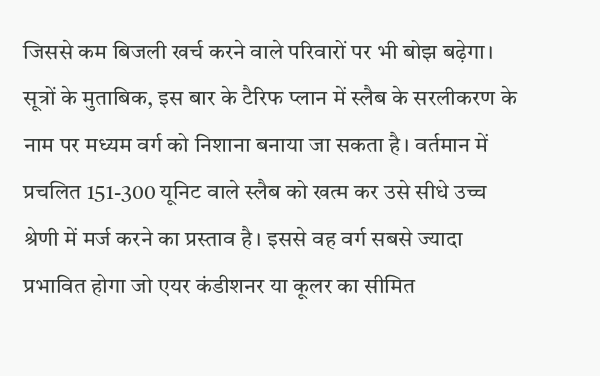जिससे कम बिजली खर्च करने वाले परिवारों पर भी बोझ बढ़ेगा।
सूत्रों के मुताबिक, इस बार के टैरिफ प्लान में स्लैब के सरलीकरण के नाम पर मध्यम वर्ग को निशाना बनाया जा सकता है। वर्तमान में प्रचलित 151-300 यूनिट वाले स्लैब को खत्म कर उसे सीधे उच्च श्रेणी में मर्ज करने का प्रस्ताव है। इससे वह वर्ग सबसे ज्यादा प्रभावित होगा जो एयर कंडीशनर या कूलर का सीमित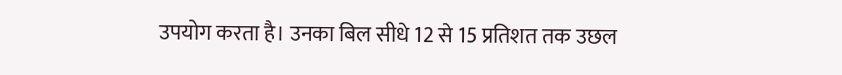उपयोग करता है। उनका बिल सीधे 12 से 15 प्रतिशत तक उछल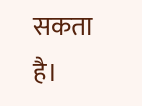सकता है।